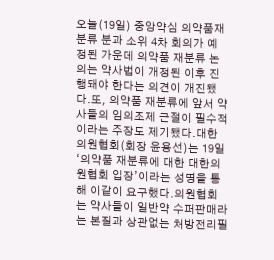오늘(19일) 중앙약심 의약품재분류 분과 소위 4차 회의가 예정된 가운데 의약품 재분류 논의는 약사법이 개정된 이후 진행돼야 한다는 의견이 개진됐다.또, 의약품 재분류에 앞서 약사들의 임의조제 근절이 필수적이라는 주장도 제기됐다.대한의원협회(회장 윤용선)는 19일 ‘의약품 재분류에 대한 대한의원협회 입장’이라는 성명을 통해 이같이 요구했다.의원협회는 약사들이 일반약 수퍼판매라는 본질과 상관없는 처방전리필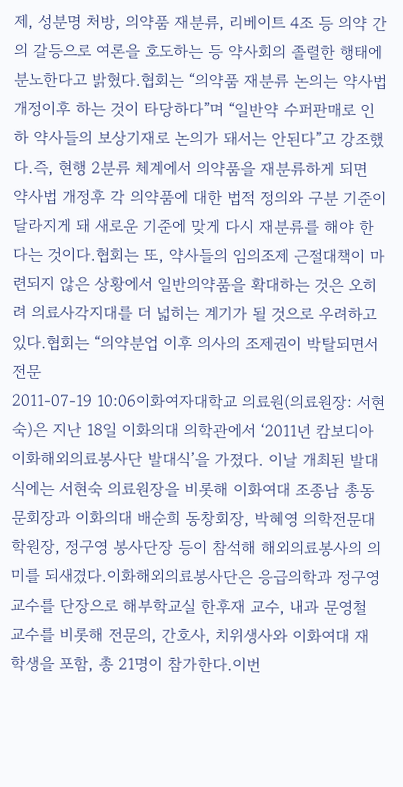제, 성분명 처방, 의약품 재분류, 리베이트 4조 등 의약 간의 갈등으로 여론을 호도하는 등 약사회의 졸렬한 행태에 분노한다고 밝혔다.협회는 “의약품 재분류 논의는 약사법 개정이후 하는 것이 타당하다”며 “일반약 수퍼판매로 인하 약사들의 보상기재로 논의가 돼서는 안된다”고 강조했다.즉, 현행 2분류 체계에서 의약품을 재분류하게 되면 약사법 개정후 각 의약품에 대한 법적 정의와 구분 기준이 달라지게 돼 새로운 기준에 맞게 다시 재분류를 해야 한다는 것이다.협회는 또, 약사들의 임의조제 근절대책이 마련되지 않은 상황에서 일반의약품을 확대하는 것은 오히려 의료사각지대를 더 넓히는 계기가 될 것으로 우려하고 있다.협회는 “의약분업 이후 의사의 조제권이 박탈되면서 전문
2011-07-19 10:06이화여자대학교 의료원(의료원장: 서현숙)은 지난 18일 이화의대 의학관에서 ‘2011년 캄보디아 이화해외의료봉사단 발대식’을 가졌다. 이날 개최된 발대식에는 서현숙 의료원장을 비롯해 이화여대 조종남 총동문회장과 이화의대 배순희 동창회장, 박혜영 의학전문대학원장, 정구영 봉사단장 등이 참석해 해외의료봉사의 의미를 되새겼다.이화해외의료봉사단은 응급의학과 정구영 교수를 단장으로 해부학교실 한후재 교수, 내과 문영철 교수를 비롯해 전문의, 간호사, 치위생사와 이화여대 재학생을 포함, 총 21명이 참가한다.이번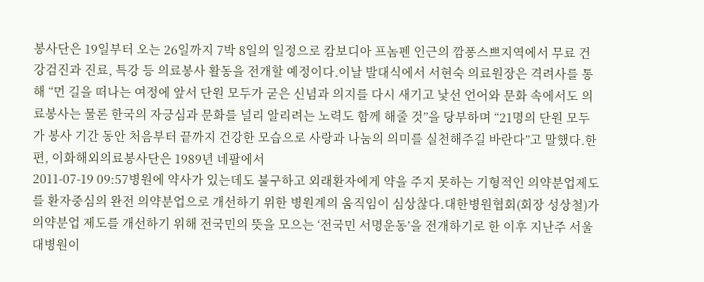봉사단은 19일부터 오는 26일까지 7박 8일의 일정으로 캄보디아 프놈펜 인근의 깜퐁스쁘지역에서 무료 건강검진과 진료, 특강 등 의료봉사 활동을 전개할 예정이다.이날 발대식에서 서현숙 의료원장은 격려사를 통해 “먼 길을 떠나는 여정에 앞서 단원 모두가 굳은 신념과 의지를 다시 새기고 낯선 언어와 문화 속에서도 의료봉사는 물론 한국의 자긍심과 문화를 널리 알리려는 노력도 함께 해줄 것”을 당부하며 “21명의 단원 모두가 봉사 기간 동안 처음부터 끝까지 건강한 모습으로 사랑과 나눔의 의미를 실천해주길 바란다”고 말했다.한편, 이화해외의료봉사단은 1989년 네팔에서
2011-07-19 09:57병원에 약사가 있는데도 불구하고 외래환자에게 약을 주지 못하는 기형적인 의약분업제도를 환자중심의 완전 의약분업으로 개선하기 위한 병원계의 움직임이 심상찮다.대한병원협회(회장 성상철)가 의약분업 제도를 개선하기 위해 전국민의 뜻을 모으는 ‘전국민 서명운동’을 전개하기로 한 이후 지난주 서울대병원이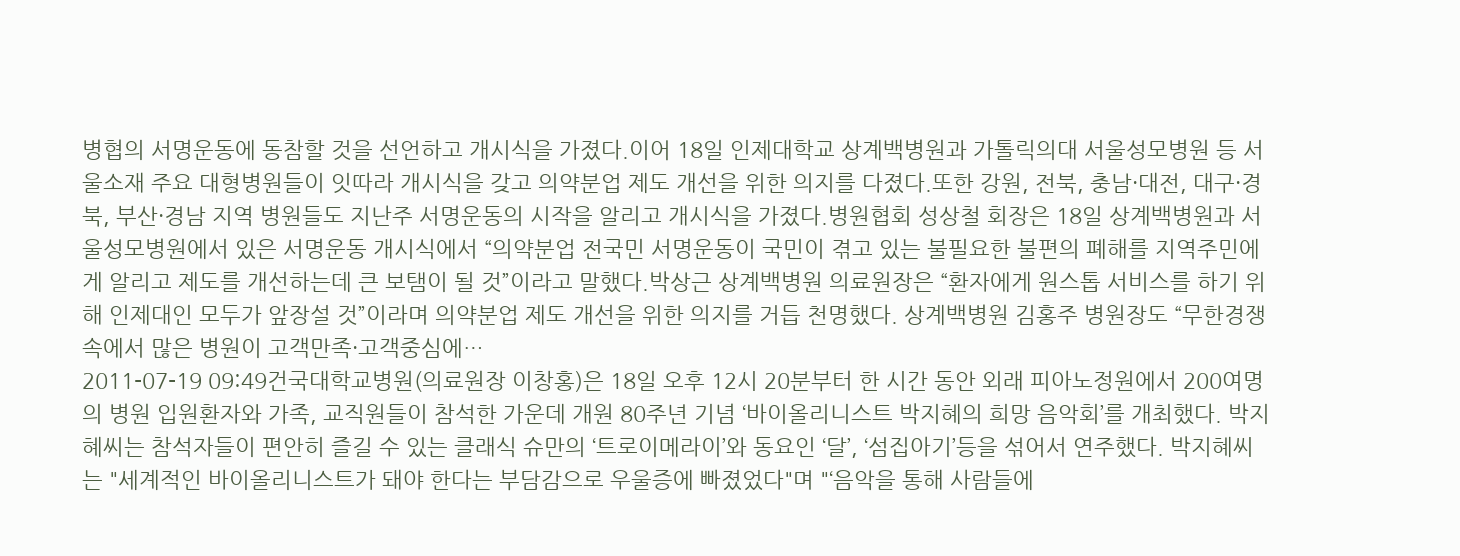병협의 서명운동에 동참할 것을 선언하고 개시식을 가졌다.이어 18일 인제대학교 상계백병원과 가톨릭의대 서울성모병원 등 서울소재 주요 대형병원들이 잇따라 개시식을 갖고 의약분업 제도 개선을 위한 의지를 다졌다.또한 강원, 전북, 충남·대전, 대구·경북, 부산·경남 지역 병원들도 지난주 서명운동의 시작을 알리고 개시식을 가졌다.병원협회 성상철 회장은 18일 상계백병원과 서울성모병원에서 있은 서명운동 개시식에서 “의약분업 전국민 서명운동이 국민이 겪고 있는 불필요한 불편의 폐해를 지역주민에게 알리고 제도를 개선하는데 큰 보탬이 될 것”이라고 말했다.박상근 상계백병원 의료원장은 “환자에게 원스톱 서비스를 하기 위해 인제대인 모두가 앞장설 것”이라며 의약분업 제도 개선을 위한 의지를 거듭 천명했다. 상계백병원 김홍주 병원장도 “무한경쟁 속에서 많은 병원이 고객만족·고객중심에…
2011-07-19 09:49건국대학교병원(의료원장 이창홍)은 18일 오후 12시 20분부터 한 시간 동안 외래 피아노정원에서 200여명의 병원 입원환자와 가족, 교직원들이 참석한 가운데 개원 80주년 기념 ‘바이올리니스트 박지혜의 희망 음악회’를 개최했다. 박지혜씨는 참석자들이 편안히 즐길 수 있는 클래식 슈만의 ‘트로이메라이’와 동요인 ‘달’, ‘섬집아기’등을 섞어서 연주했다. 박지혜씨는 "세계적인 바이올리니스트가 돼야 한다는 부담감으로 우울증에 빠졌었다"며 "‘음악을 통해 사람들에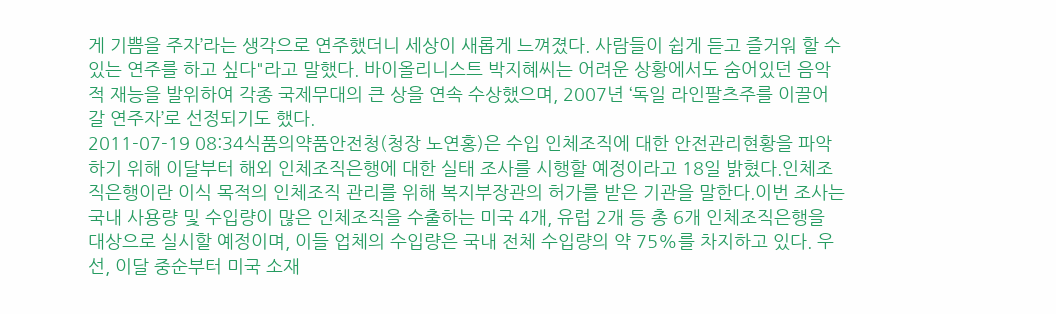게 기쁨을 주자’라는 생각으로 연주했더니 세상이 새롭게 느껴졌다. 사람들이 쉽게 듣고 즐거워 할 수 있는 연주를 하고 싶다"라고 말했다. 바이올리니스트 박지혜씨는 어려운 상황에서도 숨어있던 음악적 재능을 발위하여 각종 국제무대의 큰 상을 연속 수상했으며, 2007년 ‘독일 라인팔츠주를 이끌어 갈 연주자’로 선정되기도 했다.
2011-07-19 08:34식품의약품안전청(청장 노연홍)은 수입 인체조직에 대한 안전관리현황을 파악하기 위해 이달부터 해외 인체조직은행에 대한 실태 조사를 시행할 예정이라고 18일 밝혔다.인체조직은행이란 이식 목적의 인체조직 관리를 위해 복지부장관의 허가를 받은 기관을 말한다.이번 조사는 국내 사용량 및 수입량이 많은 인체조직을 수출하는 미국 4개, 유럽 2개 등 총 6개 인체조직은행을 대상으로 실시할 예정이며, 이들 업체의 수입량은 국내 전체 수입량의 약 75%를 차지하고 있다. 우선, 이달 중순부터 미국 소재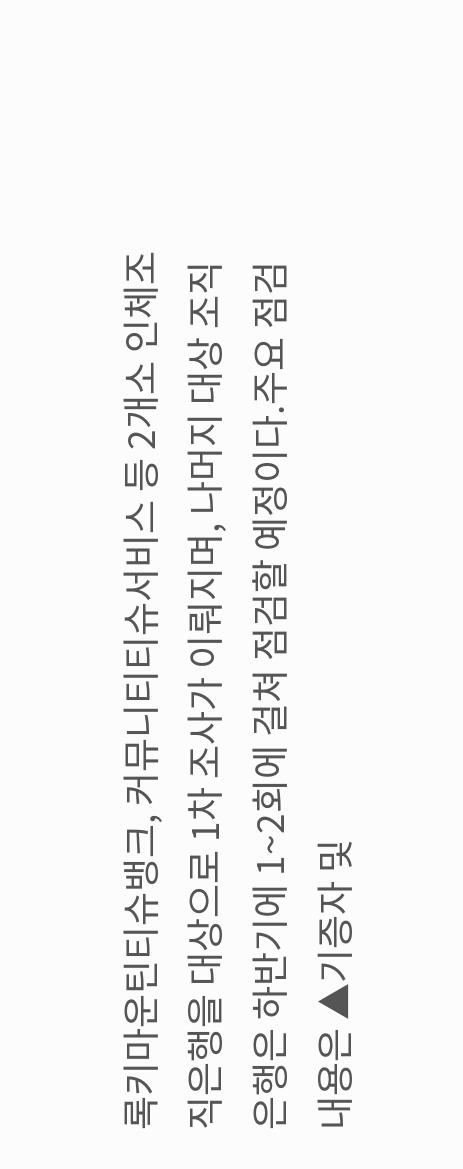록키마운틴티슈뱅크, 커뮤니티티슈서비스 등 2개소 인체조직은행을 대상으로 1차 조사가 이뤄지며, 나머지 대상 조직은행은 하반기에 1~2회에 걸쳐 점검할 예정이다.주요 점검 내용은 ▲기증자 및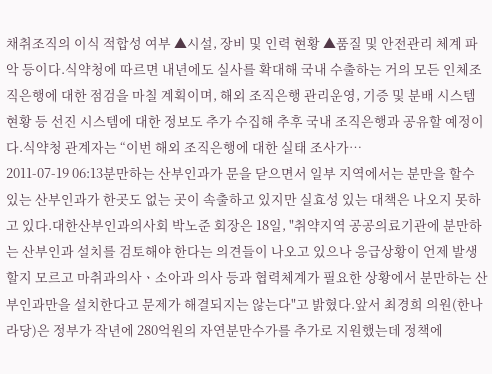채취조직의 이식 적합성 여부 ▲시설, 장비 및 인력 현황 ▲품질 및 안전관리 체계 파악 등이다.식약청에 따르면 내년에도 실사를 확대해 국내 수출하는 거의 모든 인체조직은행에 대한 점검을 마칠 계획이며, 해외 조직은행 관리운영, 기증 및 분배 시스템 현황 등 선진 시스템에 대한 정보도 추가 수집해 추후 국내 조직은행과 공유할 예정이다.식약청 관계자는 “이번 해외 조직은행에 대한 실태 조사가…
2011-07-19 06:13분만하는 산부인과가 문을 닫으면서 일부 지역에서는 분만을 할수 있는 산부인과가 한곳도 없는 곳이 속출하고 있지만 실효성 있는 대책은 나오지 못하고 있다.대한산부인과의사회 박노준 회장은 18일, "취약지역 공공의료기관에 분만하는 산부인과 설치를 검토해야 한다는 의견들이 나오고 있으나 응급상황이 언제 발생할지 모르고 마취과의사ㆍ소아과 의사 등과 협력체계가 필요한 상황에서 분만하는 산부인과만을 설치한다고 문제가 해결되지는 않는다"고 밝혔다.앞서 최경희 의원(한나라당)은 정부가 작년에 280억원의 자연분만수가를 추가로 지원했는데 정책에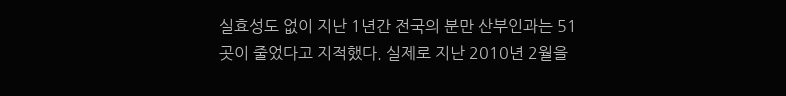실효성도 없이 지난 1년간 전국의 분만 산부인과는 51곳이 줄었다고 지적했다. 실제로 지난 2010년 2월을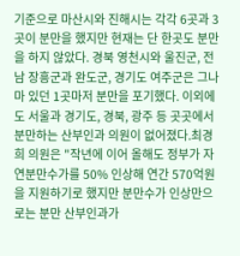기준으로 마산시와 진해시는 각각 6곳과 3곳이 분만을 했지만 현재는 단 한곳도 분만을 하지 않았다. 경북 영천시와 울진군, 전남 장흥군과 완도군, 경기도 여주군은 그나마 있던 1곳마저 분만을 포기했다. 이외에도 서울과 경기도, 경북, 광주 등 곳곳에서 분만하는 산부인과 의원이 없어졌다.최경희 의원은 "작년에 이어 올해도 정부가 자연분만수가를 50% 인상해 연간 570억원을 지원하기로 했지만 분만수가 인상만으로는 분만 산부인과가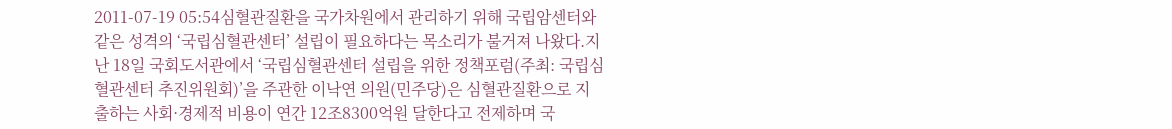2011-07-19 05:54심혈관질환을 국가차원에서 관리하기 위해 국립암센터와 같은 성격의 ‘국립심혈관센터’ 설립이 필요하다는 목소리가 불거져 나왔다.지난 18일 국회도서관에서 ‘국립심혈관센터 설립을 위한 정책포럼(주최: 국립심혈관센터 추진위원회)’을 주관한 이낙연 의원(민주당)은 심혈관질환으로 지출하는 사회·경제적 비용이 연간 12조8300억원 달한다고 전제하며 국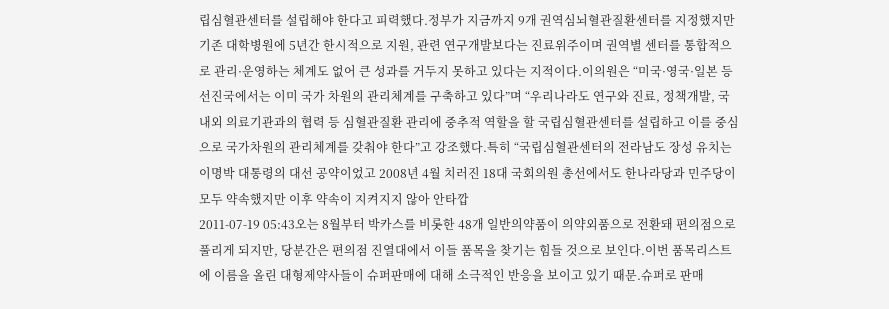립심혈관센터를 설립해야 한다고 피력했다.정부가 지금까지 9개 권역심뇌혈관질환센터를 지정했지만 기존 대학병원에 5년간 한시적으로 지원, 관련 연구개발보다는 진료위주이며 권역별 센터를 통합적으로 관리·운영하는 체계도 없어 큰 성과를 거두지 못하고 있다는 지적이다.이의원은 “미국·영국·일본 등 선진국에서는 이미 국가 차원의 관리체계를 구축하고 있다”며 “우리나라도 연구와 진료, 정책개발, 국내외 의료기관과의 협력 등 심혈관질환 관리에 중추적 역할을 할 국립심혈관센터를 설립하고 이를 중심으로 국가차원의 관리체계를 갖춰야 한다”고 강조했다.특히 “국립심혈관센터의 전라남도 장성 유치는 이명박 대통령의 대선 공약이었고 2008년 4월 치러진 18대 국회의원 총선에서도 한나라당과 민주당이 모두 약속했지만 이후 약속이 지켜지지 않아 안타깝
2011-07-19 05:43오는 8월부터 박카스를 비롯한 48개 일반의약품이 의약외품으로 전환돼 편의점으로 풀리게 되지만, 당분간은 편의점 진열대에서 이들 품목을 찾기는 힘들 것으로 보인다.이번 품목리스트에 이름을 올린 대형제약사들이 슈퍼판매에 대해 소극적인 반응을 보이고 있기 때문.슈퍼로 판매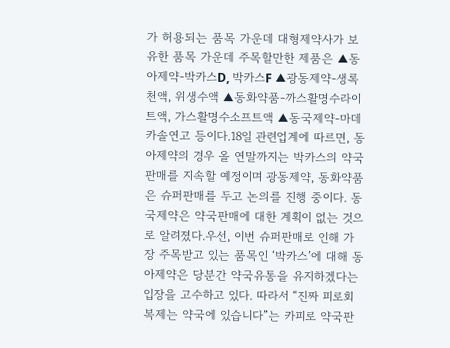가 허용되는 품목 가운데 대형제약사가 보유한 품목 가운데 주목할만한 제품은 ▲동아제약-박카스D, 박카스F ▲광동제약-생록천액, 위생수액 ▲동화약품-까스활명수라이트액, 가스활명수소프트액 ▲동국제약-마데카솔연고 등이다.18일 관련업계에 따르면, 동아제약의 경우 올 연말까지는 박카스의 약국 판매를 지속할 예정이며 광동제약, 동화약품은 슈퍼판매를 두고 논의를 진행 중이다. 동국제약은 약국판매에 대한 계획이 없는 것으로 알려졌다.우선, 이번 슈퍼판매로 인해 가장 주목받고 있는 품목인 ‘박카스’에 대해 동아제약은 당분간 약국유통을 유지하겠다는 입장을 고수하고 있다. 따라서 “진짜 피로회복제는 약국에 있습니다”는 카피로 약국판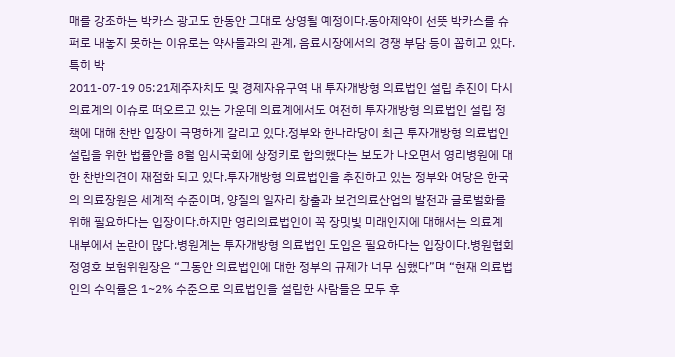매를 강조하는 박카스 광고도 한동안 그대로 상영될 예정이다.동아제약이 선뜻 박카스를 슈퍼로 내놓지 못하는 이유로는 약사들과의 관계, 음료시장에서의 경쟁 부담 등이 꼽히고 있다. 특히 박
2011-07-19 05:21제주자치도 및 경제자유구역 내 투자개방형 의료법인 설립 추진이 다시 의료계의 이슈로 떠오르고 있는 가운데 의료계에서도 여전히 투자개방형 의료법인 설립 정책에 대해 찬반 입장이 극명하게 갈리고 있다.정부와 한나라당이 최근 투자개방형 의료법인 설립을 위한 법률안을 8월 임시국회에 상정키로 합의했다는 보도가 나오면서 영리병원에 대한 찬반의견이 재점화 되고 있다.투자개방형 의료법인을 추진하고 있는 정부와 여당은 한국의 의료장원은 세계적 수준이며, 양질의 일자리 창출과 보건의료산업의 발전과 글로벌화를 위해 필요하다는 입장이다.하지만 영리의료법인이 꼭 장밋빛 미래인지에 대해서는 의료계 내부에서 논란이 많다.병원계는 투자개방형 의료법인 도입은 필요하다는 입장이다.병원협회 정영호 보험위원장은 “그동안 의료법인에 대한 정부의 규제가 너무 심했다”며 “현재 의료법인의 수익률은 1~2% 수준으로 의료법인을 설립한 사람들은 모두 후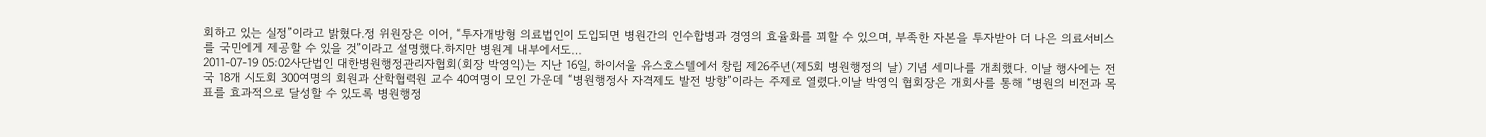회하고 있는 실정”이라고 밝혔다.정 위원장은 이어, “투자개방형 의료법인이 도입되면 병원간의 인수합병과 경영의 효율화를 꾀할 수 있으며, 부족한 자본을 투자받아 더 나은 의료서비스를 국민에게 제공할 수 있을 것”이라고 설명했다.하지만 병원계 내부에서도…
2011-07-19 05:02사단법인 대한병원행정관리자협회(회장 박영익)는 지난 16일, 하이서울 유스호스텔에서 창립 제26주년(제5회 병원행정의 날) 기념 세미나를 개최했다. 이날 행사에는 전국 18개 시도회 300여명의 회원과 산학협력원 교수 40여명이 모인 가운데 “병원행정사 자격제도 발전 방향”이라는 주제로 열렸다.이날 박영익 협회장은 개회사를 통해 “병원의 비전과 목표를 효과적으로 달성할 수 있도록 병원행정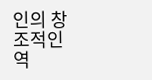인의 창조적인 역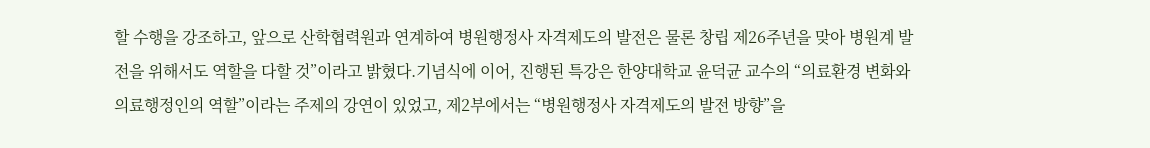할 수행을 강조하고, 앞으로 산학협력원과 연계하여 병원행정사 자격제도의 발전은 물론 창립 제26주년을 맞아 병원계 발전을 위해서도 역할을 다할 것”이라고 밝혔다.기념식에 이어, 진행된 특강은 한양대학교 윤덕균 교수의 “의료환경 변화와 의료행정인의 역할”이라는 주제의 강연이 있었고, 제2부에서는 “병원행정사 자격제도의 발전 방향”을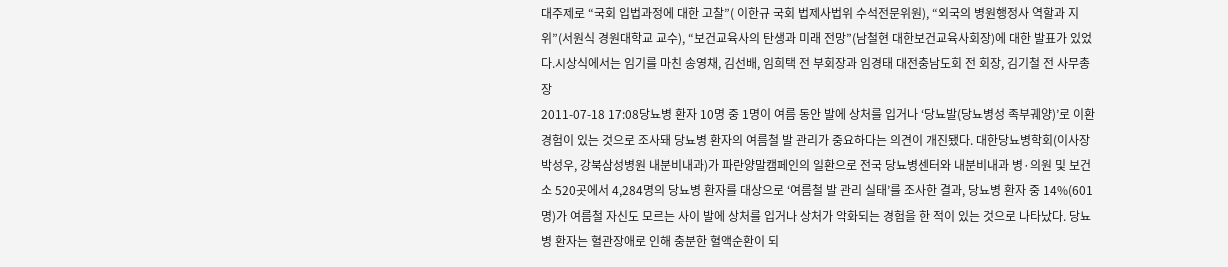대주제로 “국회 입법과정에 대한 고찰”( 이한규 국회 법제사법위 수석전문위원), “외국의 병원행정사 역할과 지위”(서원식 경원대학교 교수), “보건교육사의 탄생과 미래 전망”(남철현 대한보건교육사회장)에 대한 발표가 있었다.시상식에서는 임기를 마친 송영채, 김선배, 임희택 전 부회장과 임경태 대전충남도회 전 회장, 김기철 전 사무총장
2011-07-18 17:08당뇨병 환자 10명 중 1명이 여름 동안 발에 상처를 입거나 ‘당뇨발(당뇨병성 족부궤양)’로 이환 경험이 있는 것으로 조사돼 당뇨병 환자의 여름철 발 관리가 중요하다는 의견이 개진됐다. 대한당뇨병학회(이사장 박성우, 강북삼성병원 내분비내과)가 파란양말캠페인의 일환으로 전국 당뇨병센터와 내분비내과 병·의원 및 보건소 520곳에서 4,284명의 당뇨병 환자를 대상으로 ‘여름철 발 관리 실태’를 조사한 결과, 당뇨병 환자 중 14%(601명)가 여름철 자신도 모르는 사이 발에 상처를 입거나 상처가 악화되는 경험을 한 적이 있는 것으로 나타났다. 당뇨병 환자는 혈관장애로 인해 충분한 혈액순환이 되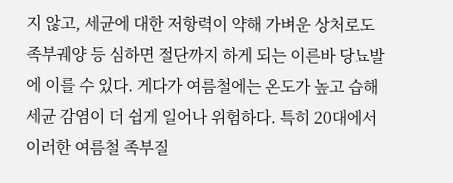지 않고, 세균에 대한 저항력이 약해 가벼운 상처로도 족부궤양 등 심하면 절단까지 하게 되는 이른바 당뇨발에 이를 수 있다. 게다가 여름철에는 온도가 높고 습해 세균 감염이 더 쉽게 일어나 위험하다. 특히 20대에서 이러한 여름철 족부질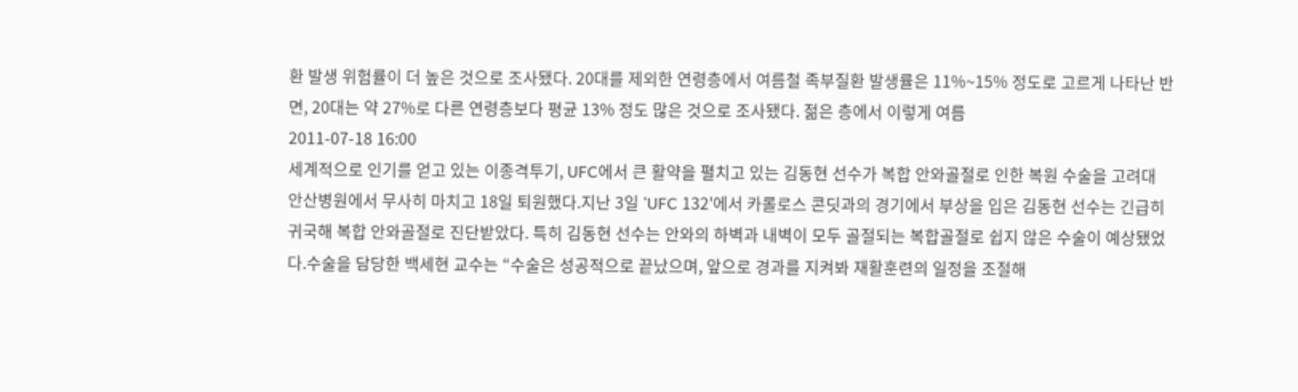환 발생 위험률이 더 높은 것으로 조사됐다. 20대를 제외한 연령층에서 여름철 족부질환 발생률은 11%~15% 정도로 고르게 나타난 반면, 20대는 약 27%로 다른 연령층보다 평균 13% 정도 많은 것으로 조사됐다. 젊은 층에서 이렇게 여름
2011-07-18 16:00
세계적으로 인기를 얻고 있는 이종격투기, UFC에서 큰 활약을 펼치고 있는 김동현 선수가 복합 안와골절로 인한 복원 수술을 고려대 안산병원에서 무사히 마치고 18일 퇴원했다.지난 3일 ‘UFC 132'에서 카롤로스 콘딧과의 경기에서 부상을 입은 김동현 선수는 긴급히 귀국해 복합 안와골절로 진단받았다. 특히 김동현 선수는 안와의 하벽과 내벽이 모두 골절되는 복합골절로 쉽지 않은 수술이 예상됐었다.수술을 담당한 백세현 교수는 “수술은 성공적으로 끝났으며, 앞으로 경과를 지켜봐 재활훈련의 일정을 조절해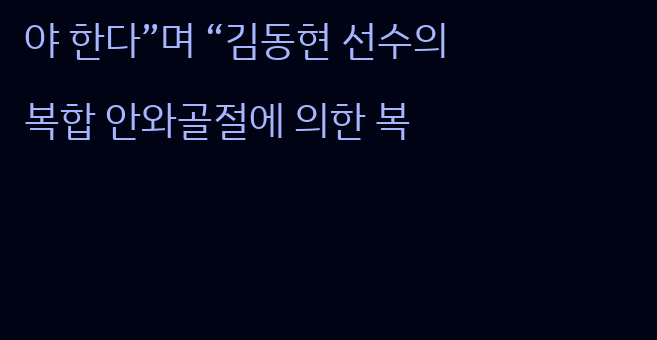야 한다”며 “김동현 선수의 복합 안와골절에 의한 복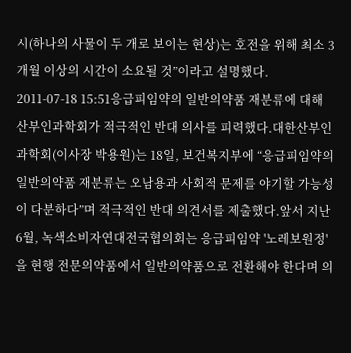시(하나의 사물이 두 개로 보이는 현상)는 호전을 위해 최소 3개월 이상의 시간이 소요될 것”이라고 설명했다.
2011-07-18 15:51응급피임약의 일반의약품 재분류에 대해 산부인과학회가 적극적인 반대 의사를 피력했다.대한산부인과학회(이사장 박용원)는 18일, 보건복지부에 “응급피임약의 일반의약품 재분류는 오남용과 사회적 문제를 야기할 가능성이 다분하다”며 적극적인 반대 의견서를 제출했다.앞서 지난 6월, 녹색소비자연대전국협의회는 응급피임약 '노레보원정'을 현행 전문의약품에서 일반의약품으로 전환해야 한다며 의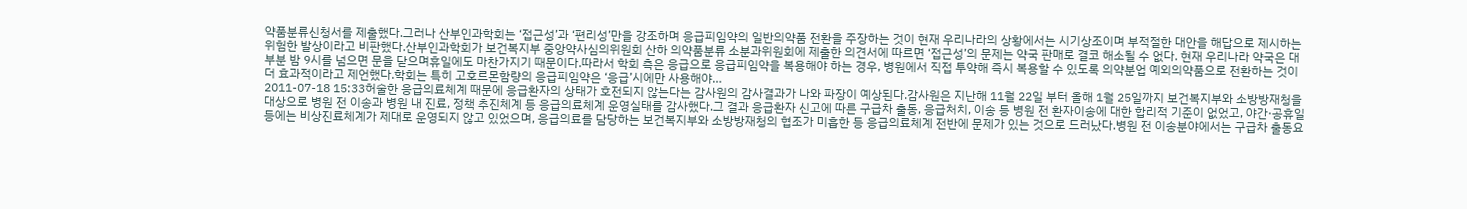약품분류신청서를 제출했다.그러나 산부인과학회는 ‘접근성’과 ‘편리성’만을 강조하며 응급피임약의 일반의약품 전환을 주장하는 것이 현재 우리나라의 상황에서는 시기상조이며 부적절한 대안을 해답으로 제시하는 위험한 발상이라고 비판했다.산부인과학회가 보건복지부 중앙약사심의위원회 산하 의약품분류 소분과위원회에 제출한 의견서에 따르면 ‘접근성’의 문제는 약국 판매로 결코 해소될 수 없다. 현재 우리나라 약국은 대부분 밤 9시를 넘으면 문을 닫으며휴일에도 마찬가지기 때문이다.따라서 학회 측은 응급으로 응급피임약을 복용해야 하는 경우, 병원에서 직접 투약해 즉시 복용할 수 있도록 의약분업 예외의약품으로 전환하는 것이 더 효과적이라고 제언했다.학회는 특히 고호르몬함량의 응급피임약은 ‘응급’시에만 사용해야…
2011-07-18 15:33허술한 응급의료체계 때문에 응급환자의 상태가 호전되지 않는다는 감사원의 감사결과가 나와 파장이 예상된다.감사원은 지난해 11월 22일 부터 올해 1월 25일까지 보건복지부와 소방방재청을 대상으로 병원 전 이송과 병원 내 진료, 정책 추진체계 등 응급의료체계 운영실태를 감사했다.그 결과 응급환자 신고에 따른 구급차 출동, 응급처치, 이송 등 병원 전 환자이송에 대한 합리적 기준이 없었고, 야간·공휴일 등에는 비상진료체계가 제대로 운영되지 않고 있었으며, 응급의료를 담당하는 보건복지부와 소방방재청의 협조가 미흡한 등 응급의료체계 전반에 문제가 있는 것으로 드러났다.병원 전 이송분야에서는 구급차 출동요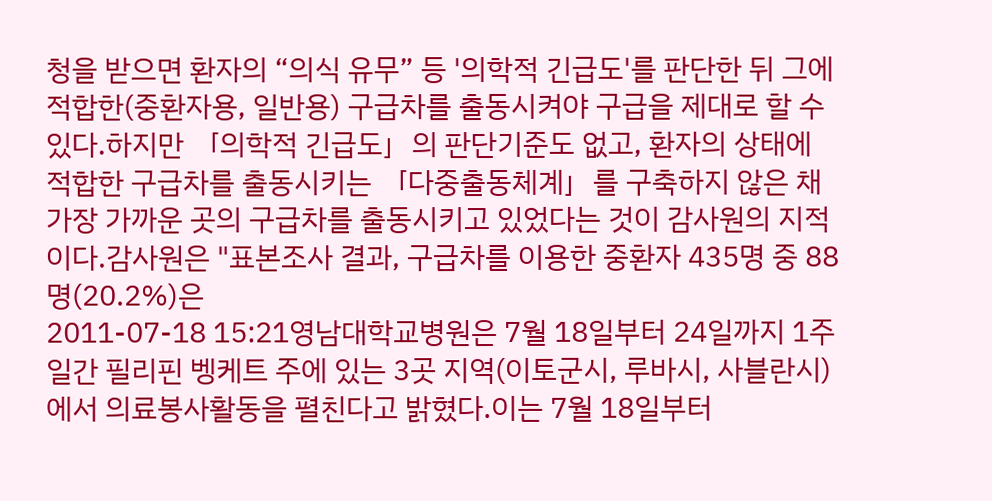청을 받으면 환자의 “의식 유무” 등 '의학적 긴급도'를 판단한 뒤 그에 적합한(중환자용, 일반용) 구급차를 출동시켜야 구급을 제대로 할 수 있다.하지만 「의학적 긴급도」의 판단기준도 없고, 환자의 상태에 적합한 구급차를 출동시키는 「다중출동체계」를 구축하지 않은 채 가장 가까운 곳의 구급차를 출동시키고 있었다는 것이 감사원의 지적이다.감사원은 "표본조사 결과, 구급차를 이용한 중환자 435명 중 88명(20.2%)은
2011-07-18 15:21영남대학교병원은 7월 18일부터 24일까지 1주일간 필리핀 벵케트 주에 있는 3곳 지역(이토군시, 루바시, 사블란시)에서 의료봉사활동을 펼친다고 밝혔다.이는 7월 18일부터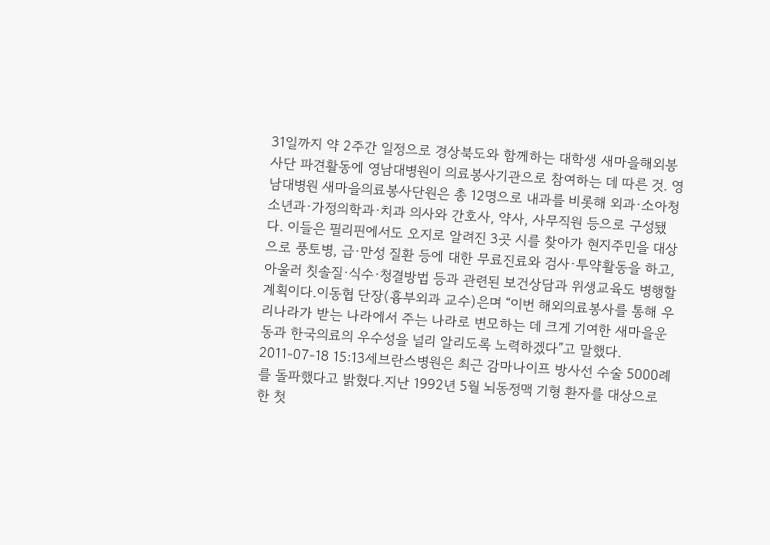31일까지 약 2주간 일정으로 경상북도와 함께하는 대학생 새마을해외봉사단 파견활동에 영남대병원이 의료봉사기관으로 참여하는 데 따른 것. 영남대병원 새마을의료봉사단원은 총 12명으로 내과를 비롯해 외과·소아청소년과·가정의학과·치과 의사와 간호사, 약사, 사무직원 등으로 구성됐다. 이들은 필리핀에서도 오지로 알려진 3곳 시를 찾아가 현지주민을 대상으로 풍토병, 급·만성 질환 등에 대한 무료진료와 검사·투약활동을 하고, 아울러 칫솔질·식수·청결방법 등과 관련된 보건상담과 위생교육도 병행할 계획이다.이동협 단장(흉부외과 교수)은며 “이번 해외의료봉사를 통해 우리나라가 받는 나라에서 주는 나라로 변모하는 데 크게 기여한 새마을운동과 한국의료의 우수성을 널리 알리도록 노력하겠다”고 말했다.
2011-07-18 15:13세브란스병원은 최근 감마나이프 방사선 수술 5000례를 돌파했다고 밝혔다.지난 1992년 5월 뇌동정맥 기형 환자를 대상으로 한 첫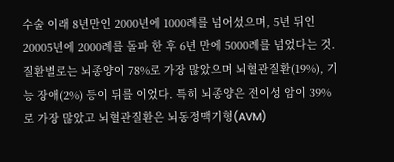수술 이래 8년만인 2000년에 1000례를 넘어섰으며, 5년 뒤인 20005년에 2000례를 돌파 한 후 6년 만에 5000례를 넘었다는 것. 질환별로는 뇌종양이 78%로 가장 많았으며 뇌혈관질환(19%), 기능 장애(2%) 등이 뒤를 이었다. 특히 뇌종양은 전이성 암이 39%로 가장 많았고 뇌혈관질환은 뇌동정맥기형(AVM)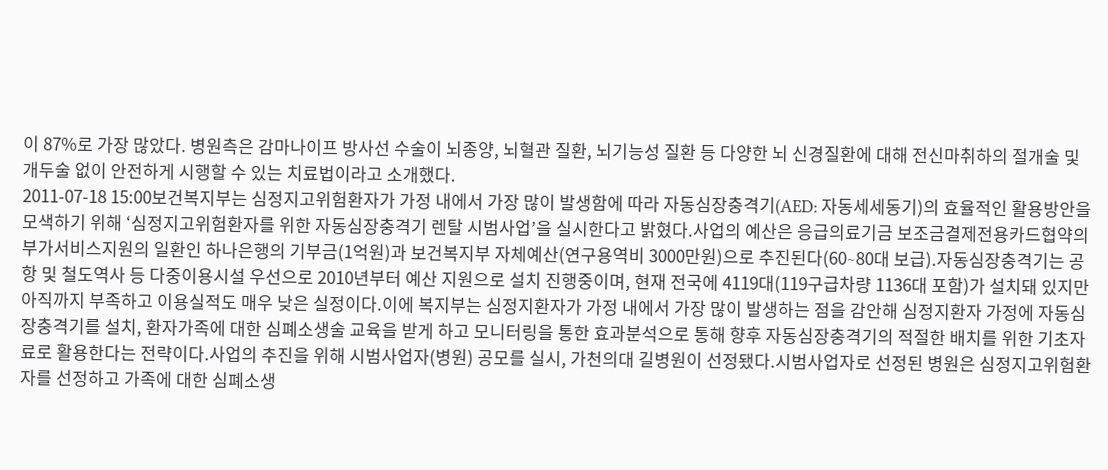이 87%로 가장 많았다. 병원측은 감마나이프 방사선 수술이 뇌종양, 뇌혈관 질환, 뇌기능성 질환 등 다양한 뇌 신경질환에 대해 전신마취하의 절개술 및 개두술 없이 안전하게 시행할 수 있는 치료법이라고 소개했다.
2011-07-18 15:00보건복지부는 심정지고위험환자가 가정 내에서 가장 많이 발생함에 따라 자동심장충격기(AED: 자동세세동기)의 효율적인 활용방안을 모색하기 위해 ‘심정지고위험환자를 위한 자동심장충격기 렌탈 시범사업’을 실시한다고 밝혔다.사업의 예산은 응급의료기금 보조금결제전용카드협약의 부가서비스지원의 일환인 하나은행의 기부금(1억원)과 보건복지부 자체예산(연구용역비 3000만원)으로 추진된다(60∼80대 보급).자동심장충격기는 공항 및 철도역사 등 다중이용시설 우선으로 2010년부터 예산 지원으로 설치 진행중이며, 현재 전국에 4119대(119구급차량 1136대 포함)가 설치돼 있지만 아직까지 부족하고 이용실적도 매우 낮은 실정이다.이에 복지부는 심정지환자가 가정 내에서 가장 많이 발생하는 점을 감안해 심정지환자 가정에 자동심장충격기를 설치, 환자가족에 대한 심폐소생술 교육을 받게 하고 모니터링을 통한 효과분석으로 통해 향후 자동심장충격기의 적절한 배치를 위한 기초자료로 활용한다는 전략이다.사업의 추진을 위해 시범사업자(병원) 공모를 실시, 가천의대 길병원이 선정됐다.시범사업자로 선정된 병원은 심정지고위험환자를 선정하고 가족에 대한 심폐소생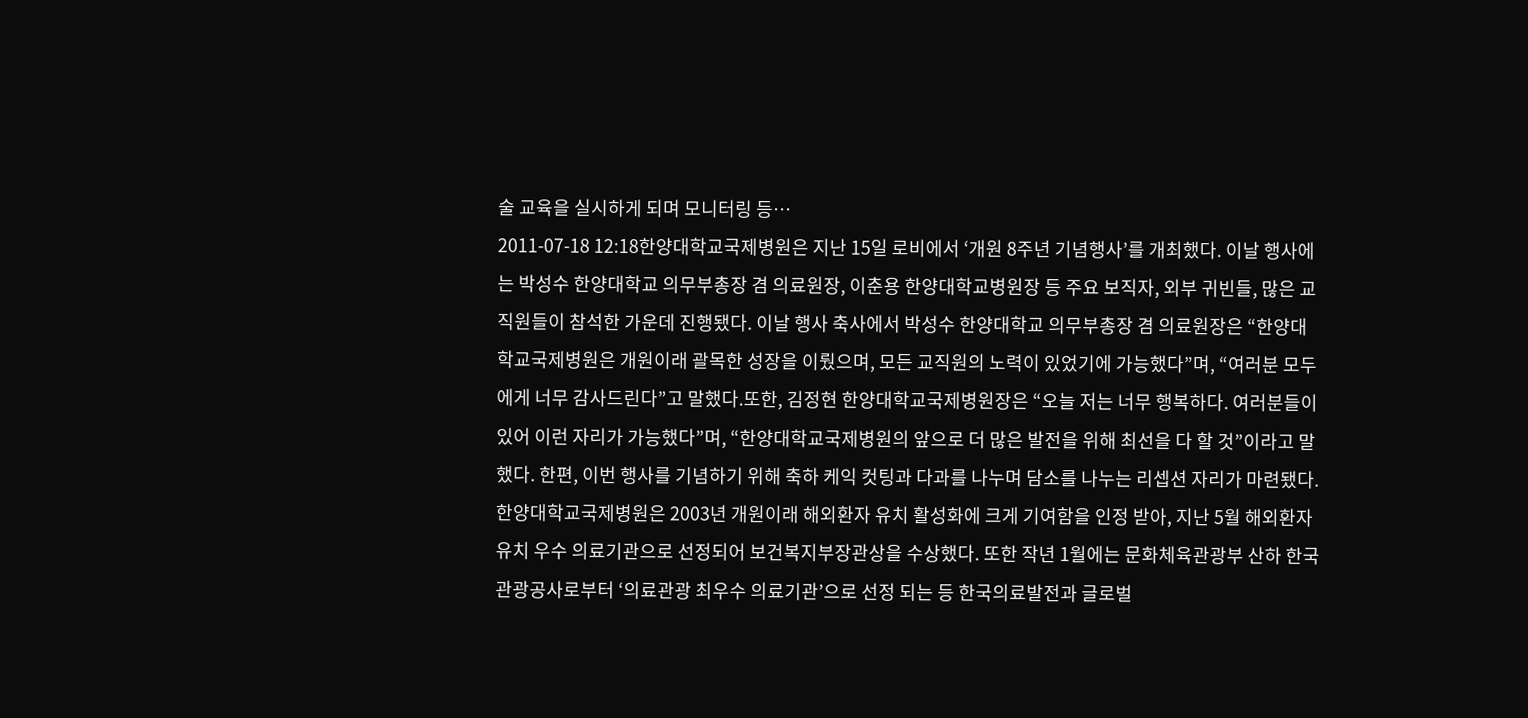술 교육을 실시하게 되며 모니터링 등…
2011-07-18 12:18한양대학교국제병원은 지난 15일 로비에서 ‘개원 8주년 기념행사’를 개최했다. 이날 행사에는 박성수 한양대학교 의무부총장 겸 의료원장, 이춘용 한양대학교병원장 등 주요 보직자, 외부 귀빈들, 많은 교직원들이 참석한 가운데 진행됐다. 이날 행사 축사에서 박성수 한양대학교 의무부총장 겸 의료원장은 “한양대학교국제병원은 개원이래 괄목한 성장을 이뤘으며, 모든 교직원의 노력이 있었기에 가능했다”며, “여러분 모두에게 너무 감사드린다”고 말했다.또한, 김정현 한양대학교국제병원장은 “오늘 저는 너무 행복하다. 여러분들이 있어 이런 자리가 가능했다”며, “한양대학교국제병원의 앞으로 더 많은 발전을 위해 최선을 다 할 것”이라고 말했다. 한편, 이번 행사를 기념하기 위해 축하 케익 컷팅과 다과를 나누며 담소를 나누는 리셉션 자리가 마련됐다.한양대학교국제병원은 2003년 개원이래 해외환자 유치 활성화에 크게 기여함을 인정 받아, 지난 5월 해외환자 유치 우수 의료기관으로 선정되어 보건복지부장관상을 수상했다. 또한 작년 1월에는 문화체육관광부 산하 한국관광공사로부터 ‘의료관광 최우수 의료기관’으로 선정 되는 등 한국의료발전과 글로벌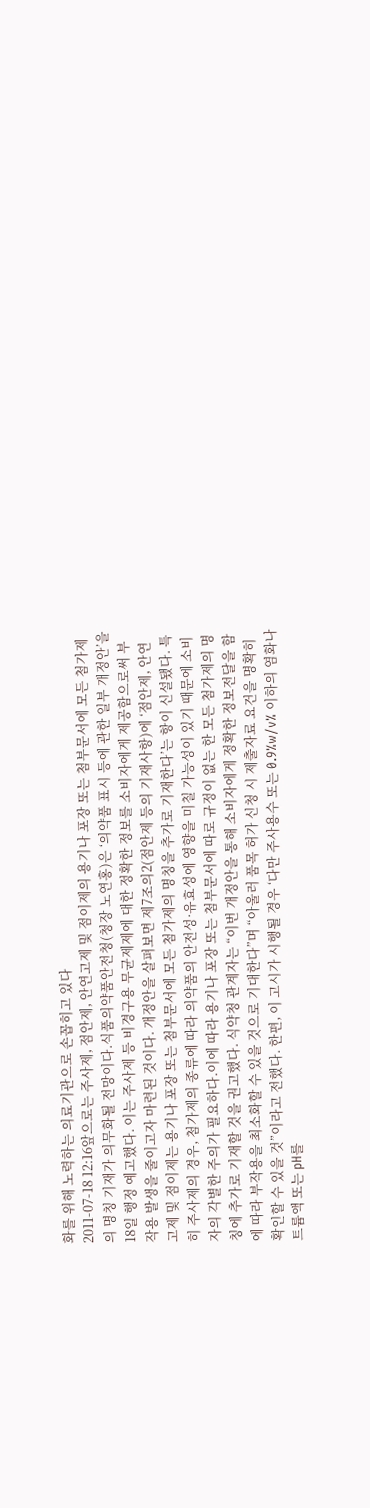화를 위해 노력하는 의료기관으로 손꼽히고 있다
2011-07-18 12:16앞으로는 주사제, 점안제, 안연고제 및 점이제의 용기나 포장 또는 첨부문서에 모든 첨가제의 명칭 기재가 의무화될 전망이다.식품의약품안전청(청장 노연홍)은 ‘의약품 표시 등에 관한 일부 개정안’을 18일 행정 예고했다. 이는 주사제 등 비경구용 무균제제에 대한 정확한 정보를 소비자에게 제공함으로써 부작용 발생을 줄이고자 마련된 것이다. 개정안을 살펴보면 제7조의2(점안제 등의 기재사항)에 ‘점안제, 안연고제 및 점이제는 용기나 포장 또는 첨부문서에 모든 첨가제의 명칭을 추가로 기재한다’는 항이 신설됐다. 특히 주사제의 경우, 첨가제의 종류에 따라 의약품의 안전성·유효성에 영향을 미칠 가능성이 있기 때문에 소비자의 각별한 주의가 필요하다.이에 따라 용기나 포장 또는 첨부문서에 따로 규정이 없는 한 모든 첨가제의 명칭에 추가로 기재할 것을 권고했다. 식약청 관계자는 “이번 개정안을 통해 소비자에게 정확한 정보전달을 함에 따라 부작용을 최소화할 수 있을 것으로 기대한다”며 “아울러 품목 허가 신청 시 제출자료 요건을 명확히 확인할 수 있을 것”이라고 전했다. 한편, 이 고시가 시행될 경우 ‘다만 주사용수 또는 0.9%w/v% 이하의 염화나트륨액 또는 pH를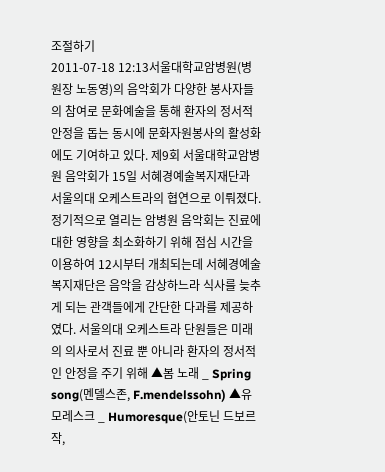조절하기
2011-07-18 12:13서울대학교암병원(병원장 노동영)의 음악회가 다양한 봉사자들의 참여로 문화예술을 통해 환자의 정서적 안정을 돕는 동시에 문화자원봉사의 활성화에도 기여하고 있다. 제9회 서울대학교암병원 음악회가 15일 서혜경예술복지재단과 서울의대 오케스트라의 협연으로 이뤄졌다. 정기적으로 열리는 암병원 음악회는 진료에 대한 영향을 최소화하기 위해 점심 시간을 이용하여 12시부터 개최되는데 서혜경예술복지재단은 음악을 감상하느라 식사를 늦추게 되는 관객들에게 간단한 다과를 제공하였다. 서울의대 오케스트라 단원들은 미래의 의사로서 진료 뿐 아니라 환자의 정서적인 안정을 주기 위해 ▲봄 노래 _ Spring song(멘델스존, F.mendelssohn) ▲유모레스크 _ Humoresque(안토닌 드보르작,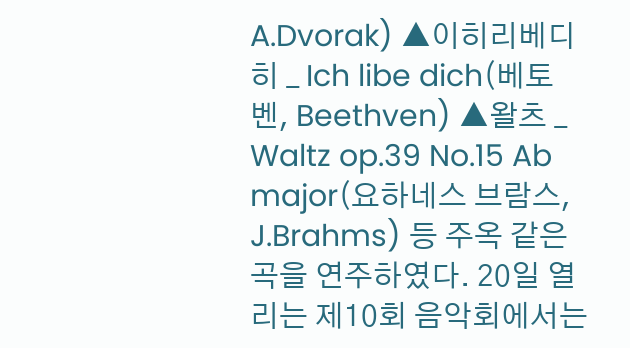A.Dvorak) ▲이히리베디히 _ Ich libe dich(베토벤, Beethven) ▲왈츠 _ Waltz op.39 No.15 Ab major(요하네스 브람스, J.Brahms) 등 주옥 같은 곡을 연주하였다. 20일 열리는 제10회 음악회에서는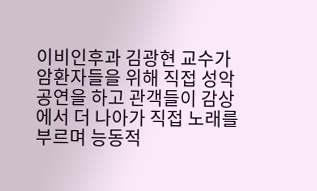이비인후과 김광현 교수가 암환자들을 위해 직접 성악 공연을 하고 관객들이 감상에서 더 나아가 직접 노래를 부르며 능동적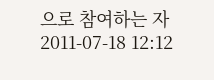으로 참여하는 자
2011-07-18 12:12